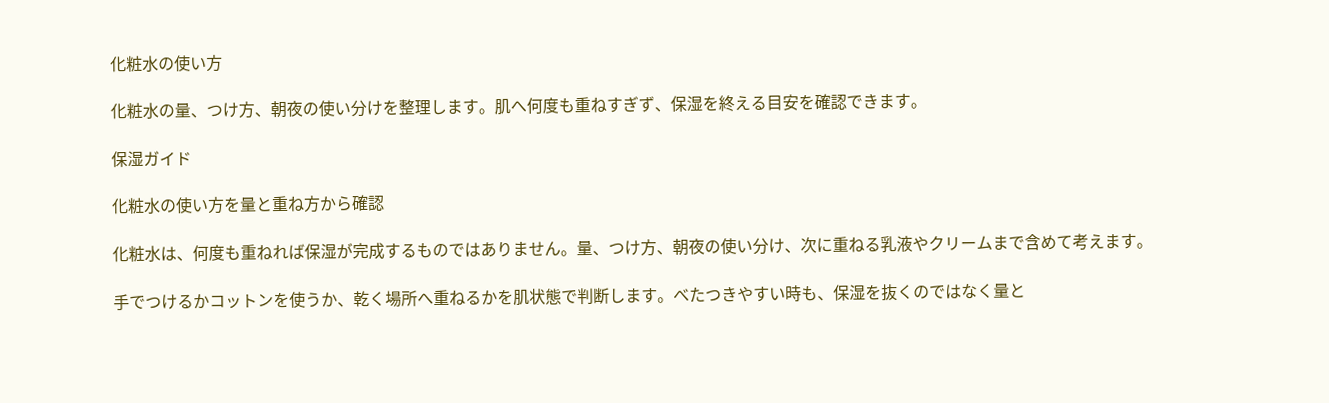化粧水の使い方

化粧水の量、つけ方、朝夜の使い分けを整理します。肌へ何度も重ねすぎず、保湿を終える目安を確認できます。

保湿ガイド

化粧水の使い方を量と重ね方から確認

化粧水は、何度も重ねれば保湿が完成するものではありません。量、つけ方、朝夜の使い分け、次に重ねる乳液やクリームまで含めて考えます。

手でつけるかコットンを使うか、乾く場所へ重ねるかを肌状態で判断します。べたつきやすい時も、保湿を抜くのではなく量と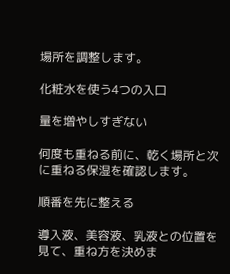場所を調整します。

化粧水を使う4つの入口

量を増やしすぎない

何度も重ねる前に、乾く場所と次に重ねる保湿を確認します。

順番を先に整える

導入液、美容液、乳液との位置を見て、重ね方を決めま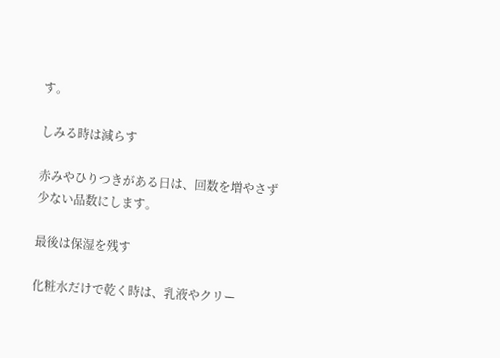す。

しみる時は減らす

赤みやひりつきがある日は、回数を増やさず少ない品数にします。

最後は保湿を残す

化粧水だけで乾く時は、乳液やクリー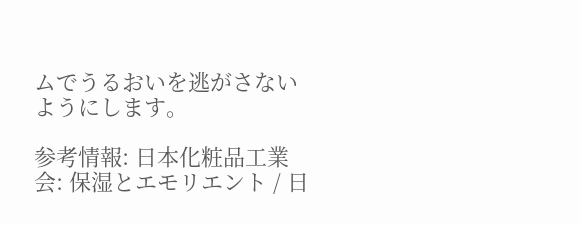ムでうるおいを逃がさないようにします。

参考情報: 日本化粧品工業会: 保湿とエモリエント / 日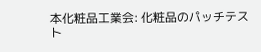本化粧品工業会: 化粧品のパッチテスト